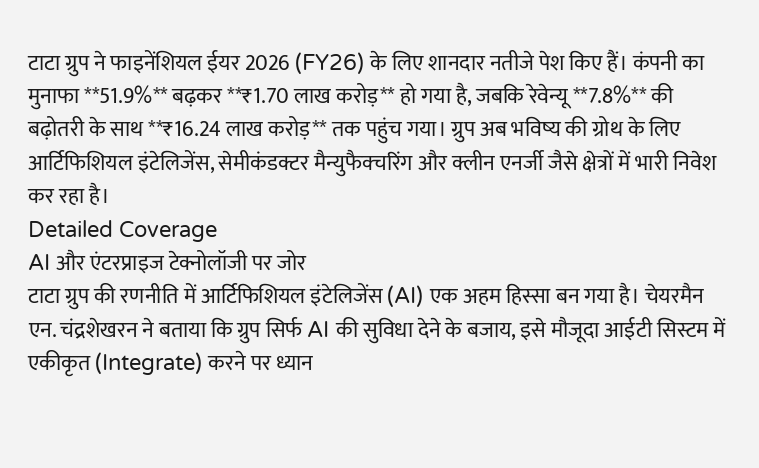टाटा ग्रुप ने फाइनेंशियल ईयर 2026 (FY26) के लिए शानदार नतीजे पेश किए हैं। कंपनी का मुनाफा **51.9%** बढ़कर **₹1.70 लाख करोड़** हो गया है, जबकि रेवेन्यू **7.8%** की बढ़ोतरी के साथ **₹16.24 लाख करोड़** तक पहुंच गया। ग्रुप अब भविष्य की ग्रोथ के लिए आर्टिफिशियल इंटेलिजेंस, सेमीकंडक्टर मैन्युफैक्चरिंग और क्लीन एनर्जी जैसे क्षेत्रों में भारी निवेश कर रहा है।
Detailed Coverage
AI और एंटरप्राइज टेक्नोलॉजी पर जोर
टाटा ग्रुप की रणनीति में आर्टिफिशियल इंटेलिजेंस (AI) एक अहम हिस्सा बन गया है। चेयरमैन एन. चंद्रशेखरन ने बताया कि ग्रुप सिर्फ AI की सुविधा देने के बजाय, इसे मौजूदा आईटी सिस्टम में एकीकृत (Integrate) करने पर ध्यान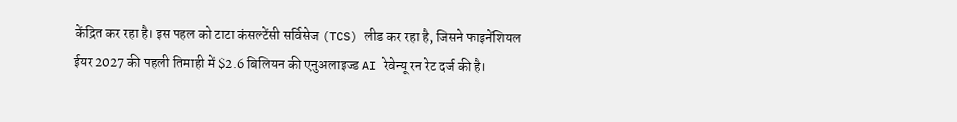केंद्रित कर रहा है। इस पहल को टाटा कंसल्टेंसी सर्विसेज (TCS) लीड कर रहा है, जिसने फाइनेंशियल ईयर 2027 की पहली तिमाही में $2.6 बिलियन की एनुअलाइज्ड AI रेवेन्यू रन रेट दर्ज की है।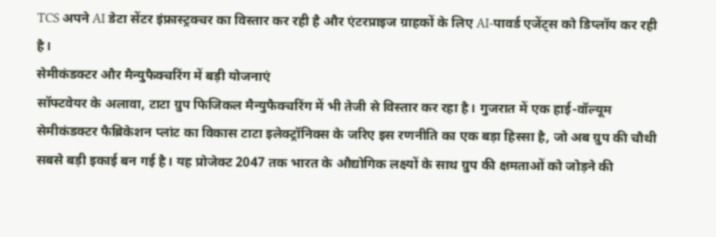TCS अपने AI डेटा सेंटर इंफ्रास्ट्रक्चर का विस्तार कर रही है और एंटरप्राइज ग्राहकों के लिए AI-पावर्ड एजेंट्स को डिप्लॉय कर रही है।
सेमीकंडक्टर और मैन्युफैक्चरिंग में बड़ी योजनाएं
सॉफ्टवेयर के अलावा, टाटा ग्रुप फिजिकल मैन्युफैक्चरिंग में भी तेजी से विस्तार कर रहा है। गुजरात में एक हाई-वॉल्यूम सेमीकंडक्टर फैब्रिकेशन प्लांट का विकास टाटा इलेक्ट्रॉनिक्स के जरिए इस रणनीति का एक बड़ा हिस्सा है, जो अब ग्रुप की चौथी सबसे बड़ी इकाई बन गई है। यह प्रोजेक्ट 2047 तक भारत के औद्योगिक लक्ष्यों के साथ ग्रुप की क्षमताओं को जोड़ने की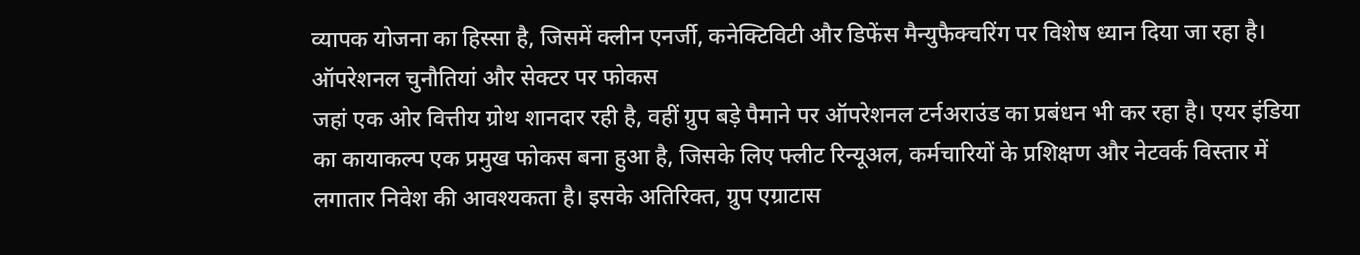व्यापक योजना का हिस्सा है, जिसमें क्लीन एनर्जी, कनेक्टिविटी और डिफेंस मैन्युफैक्चरिंग पर विशेष ध्यान दिया जा रहा है।
ऑपरेशनल चुनौतियां और सेक्टर पर फोकस
जहां एक ओर वित्तीय ग्रोथ शानदार रही है, वहीं ग्रुप बड़े पैमाने पर ऑपरेशनल टर्नअराउंड का प्रबंधन भी कर रहा है। एयर इंडिया का कायाकल्प एक प्रमुख फोकस बना हुआ है, जिसके लिए फ्लीट रिन्यूअल, कर्मचारियों के प्रशिक्षण और नेटवर्क विस्तार में लगातार निवेश की आवश्यकता है। इसके अतिरिक्त, ग्रुप एग्राटास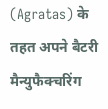(Agratas) के तहत अपने बैटरी मैन्युफैक्चरिंग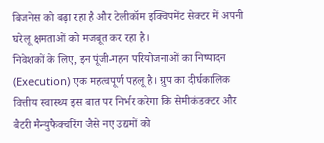बिजनेस को बढ़ा रहा है और टेलीकॉम इक्विपमेंट सेक्टर में अपनी घरेलू क्षमताओं को मजबूत कर रहा है।
निवेशकों के लिए, इन पूंजी-गहन परियोजनाओं का निष्पादन (Execution) एक महत्वपूर्ण पहलू है। ग्रुप का दीर्घकालिक वित्तीय स्वास्थ्य इस बात पर निर्भर करेगा कि सेमीकंडक्टर और बैटरी मैन्युफैक्चरिंग जैसे नए उद्यमों को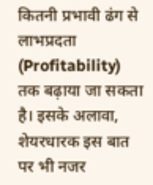कितनी प्रभावी ढंग से लाभप्रदता (Profitability) तक बढ़ाया जा सकता है। इसके अलावा, शेयरधारक इस बात पर भी नजर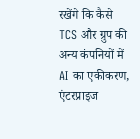रखेंगे कि कैसे TCS और ग्रुप की अन्य कंपनियों में AI का एकीकरण, एंटरप्राइज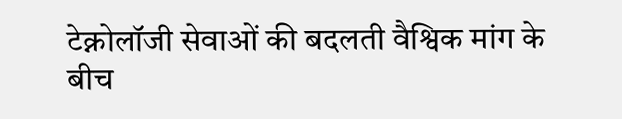टेक्नोलॉजी सेवाओं की बदलती वैश्विक मांग के बीच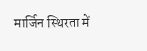मार्जिन स्थिरता में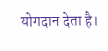योगदान देता है।